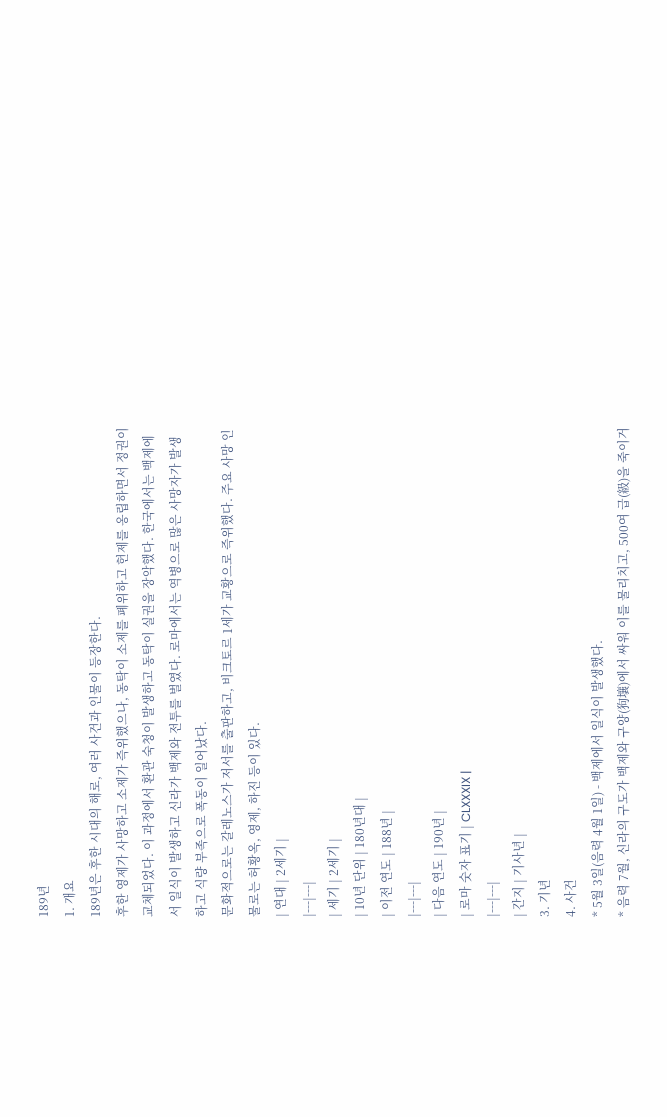189년
1. 개요
189년은 후한 시대의 해로, 여러 사건과 인물이 등장한다.
후한 영제가 사망하고 소제가 즉위했으나, 동탁이 소제를 폐위하고 헌제를 옹립하면서 정권이 교체되었다. 이 과정에서 환관 숙청이 발생하고 동탁이 실권을 장악했다. 한국에서는 백제에서 일식이 발생하고 신라가 백제와 전투를 벌였다. 로마에서는 역병으로 많은 사망자가 발생하고 식량 부족으로 폭동이 일어났다.
문화적으로는 갈레노스가 저서를 출판하고, 비크토르 1세가 교황으로 즉위했다. 주요 사망 인물로는 허황옥, 영제, 하진 등이 있다.
| 연대 | 2세기 |
|---|---|
| 세기 | 2세기 |
| 10년 단위 | 180년대 |
| 이전 연도 | 188년 |
|---|---|
| 다음 연도 | 190년 |
| 로마 숫자 표기 | CLXXXIX |
|---|---|
| 간지 | 기사년 |
3. 기년
4. 사건
* 5월 3일(음력 4월 1일) - 백제에서 일식이 발생했다.
* 음력 7월, 신라의 구도가 백제와 구양(狗壤)에서 싸워 이를 물리치고, 500여 급(級)을 죽이거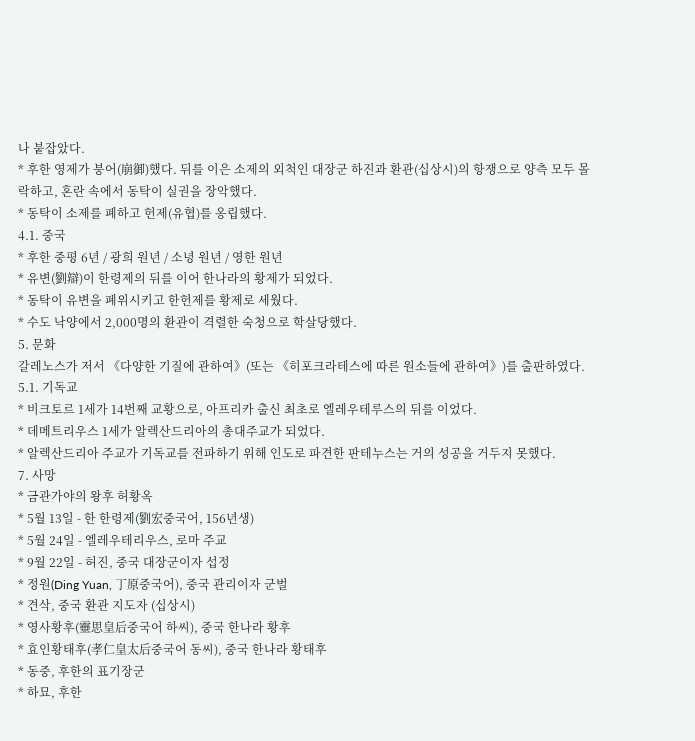나 붙잡았다.
* 후한 영제가 붕어(崩御)했다. 뒤를 이은 소제의 외척인 대장군 하진과 환관(십상시)의 항쟁으로 양측 모두 몰락하고, 혼란 속에서 동탁이 실권을 장악했다.
* 동탁이 소제를 폐하고 헌제(유협)를 옹립했다.
4.1. 중국
* 후한 중평 6년 / 광희 원년 / 소녕 원년 / 영한 원년
* 유변(劉辯)이 한령제의 뒤를 이어 한나라의 황제가 되었다.
* 동탁이 유변을 폐위시키고 한헌제를 황제로 세웠다.
* 수도 낙양에서 2,000명의 환관이 격렬한 숙청으로 학살당했다.
5. 문화
갈레노스가 저서 《다양한 기질에 관하여》(또는 《히포크라테스에 따른 원소들에 관하여》)를 출판하였다.
5.1. 기독교
* 비크토르 1세가 14번째 교황으로, 아프리카 출신 최초로 엘레우테루스의 뒤를 이었다.
* 데메트리우스 1세가 알렉산드리아의 총대주교가 되었다.
* 알렉산드리아 주교가 기독교를 전파하기 위해 인도로 파견한 판테누스는 거의 성공을 거두지 못했다.
7. 사망
* 금관가야의 왕후 허황옥
* 5월 13일 - 한 한령제(劉宏중국어, 156년생)
* 5월 24일 - 엘레우테리우스, 로마 주교
* 9월 22일 - 허진, 중국 대장군이자 섭정
* 정원(Ding Yuan, 丁原중국어), 중국 관리이자 군벌
* 견삭, 중국 환관 지도자 (십상시)
* 영사황후(靈思皇后중국어 하씨), 중국 한나라 황후
* 효인황태후(孝仁皇太后중국어 동씨), 중국 한나라 황태후
* 동중, 후한의 표기장군
* 하묘, 후한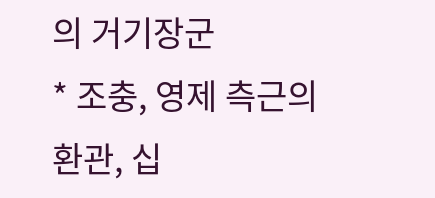의 거기장군
* 조충, 영제 측근의 환관, 십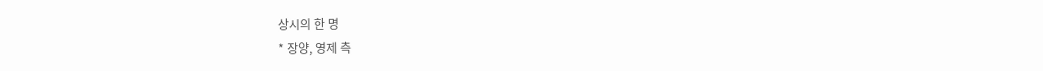상시의 한 명
* 장양, 영제 측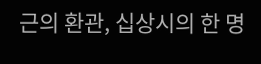근의 환관, 십상시의 한 명